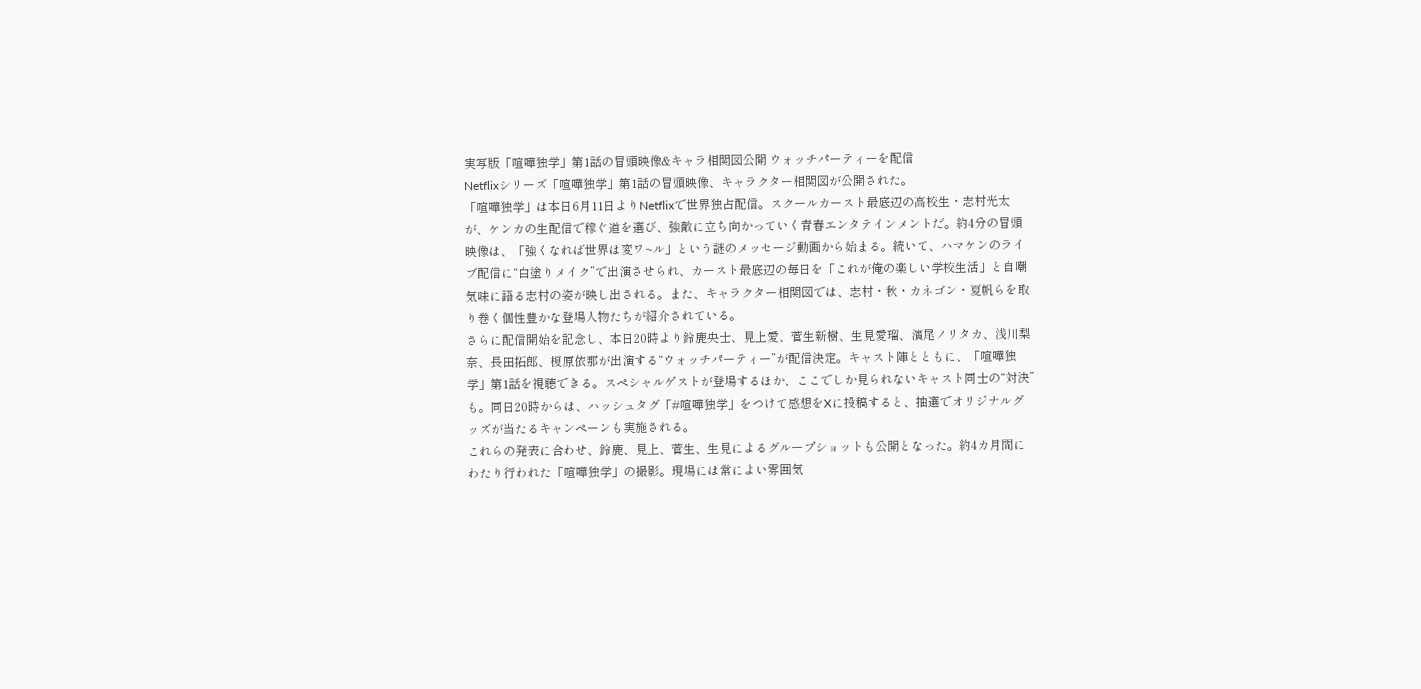実写版「喧嘩独学」第1話の冒頭映像&キャラ相関図公開 ウォッチパーティーを配信
Netflixシリーズ「喧嘩独学」第1話の冒頭映像、キャラクター相関図が公開された。
「喧嘩独学」は本日6月11日よりNetflixで世界独占配信。スクールカースト最底辺の高校生・志村光太が、ケンカの生配信で稼ぐ道を選び、強敵に立ち向かっていく青春エンタテインメントだ。約4分の冒頭映像は、「強くなれば世界は変ワ~ル」という謎のメッセージ動画から始まる。続いて、ハマケンのライブ配信に“白塗りメイク”で出演させられ、カースト最底辺の毎日を「これが俺の楽しい学校生活」と自嘲気味に語る志村の姿が映し出される。また、キャラクター相関図では、志村・秋・カネゴン・夏帆らを取り巻く個性豊かな登場人物たちが紹介されている。
さらに配信開始を記念し、本日20時より鈴鹿央士、見上愛、菅生新樹、生見愛瑠、濱尾ノリタカ、浅川梨奈、長田拓郎、榎原依那が出演する“ウォッチパーティー”が配信決定。キャスト陣とともに、「喧嘩独学」第1話を視聴できる。スペシャルゲストが登場するほか、ここでしか見られないキャスト同士の“対決”も。同日20時からは、ハッシュタグ「#喧嘩独学」をつけて感想をXに投稿すると、抽選でオリジナルグッズが当たるキャンペーンも実施される。
これらの発表に合わせ、鈴鹿、見上、菅生、生見によるグループショットも公開となった。約4カ月間にわたり行われた「喧嘩独学」の撮影。現場には常によい雰囲気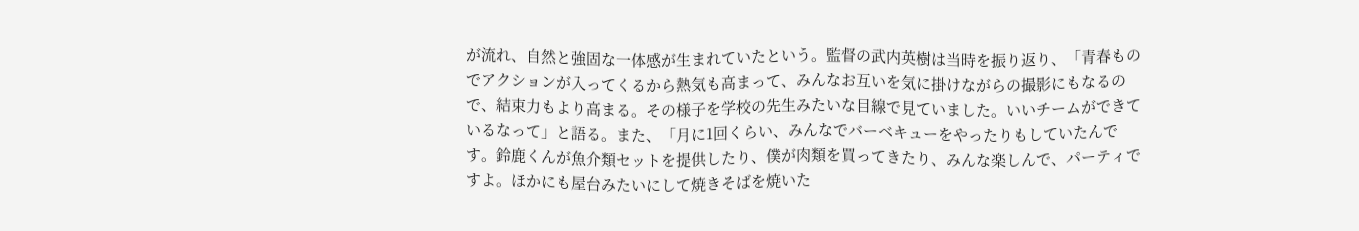が流れ、自然と強固な一体感が生まれていたという。監督の武内英樹は当時を振り返り、「青春ものでアクションが入ってくるから熱気も高まって、みんなお互いを気に掛けながらの撮影にもなるので、結束力もより高まる。その様子を学校の先生みたいな目線で見ていました。いいチームができているなって」と語る。また、「月に1回くらい、みんなでバーベキューをやったりもしていたんです。鈴鹿くんが魚介類セットを提供したり、僕が肉類を買ってきたり、みんな楽しんで、パーティですよ。ほかにも屋台みたいにして焼きそばを焼いた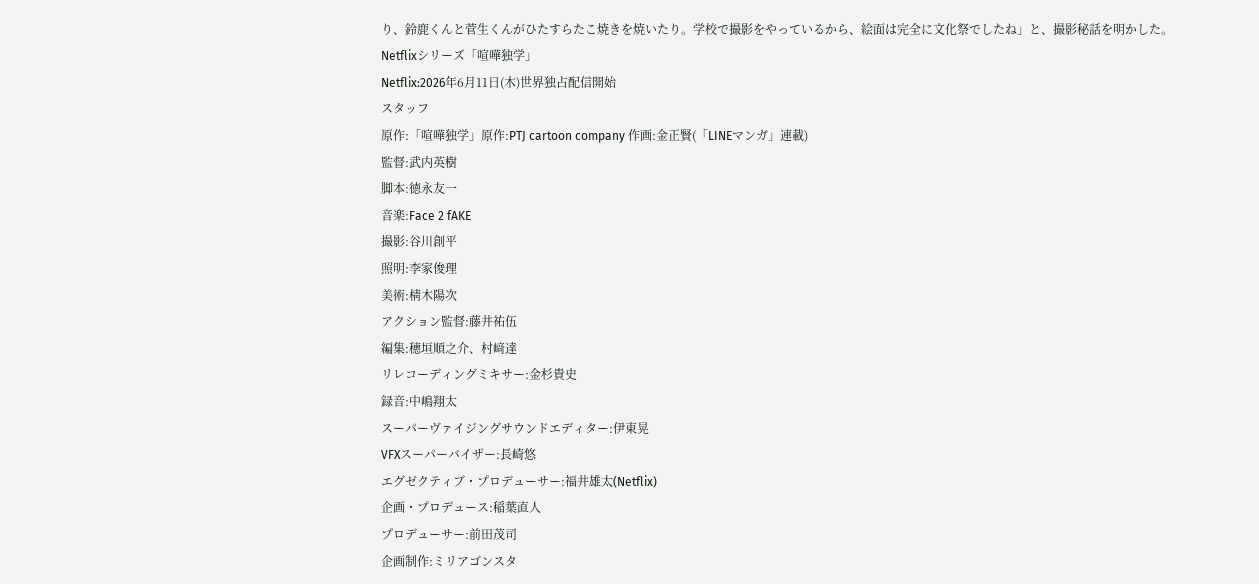り、鈴鹿くんと菅生くんがひたすらたこ焼きを焼いたり。学校で撮影をやっているから、絵面は完全に文化祭でしたね」と、撮影秘話を明かした。
Netflixシリーズ「喧嘩独学」
Netflix:2026年6月11日(木)世界独占配信開始
スタッフ
原作:「喧嘩独学」原作:PTJ cartoon company 作画:金正賢(「LINEマンガ」連載)
監督:武内英樹
脚本:徳永友一
音楽:Face 2 fAKE
撮影:谷川創平
照明:李家俊理
美術:棈木陽次
アクション監督:藤井祐伍
編集:穗垣順之介、村﨑達
リレコーディングミキサー:金杉貴史
録音:中嶋翔太
スーパーヴァイジングサウンドエディター:伊東晃
VFXスーパーバイザー:長崎悠
エグゼクティブ・プロデューサー:福井雄太(Netflix)
企画・プロデュース:稲葉直人
プロデューサー:前田茂司
企画制作:ミリアゴンスタ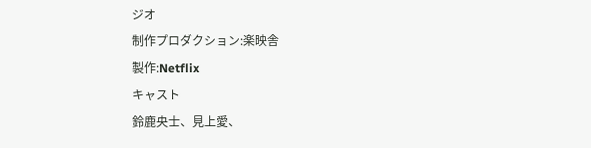ジオ
制作プロダクション:楽映舎
製作:Netflix
キャスト
鈴鹿央士、見上愛、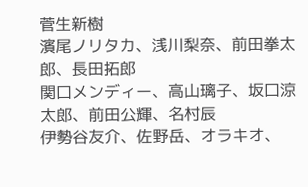菅生新樹
濱尾ノリタカ、浅川梨奈、前田拳太郎、長田拓郎
関口メンディー、高山璃子、坂口涼太郎、前田公輝、名村辰
伊勢谷友介、佐野岳、オラキオ、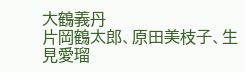大鶴義丹
片岡鶴太郎、原田美枝子、生見愛瑠